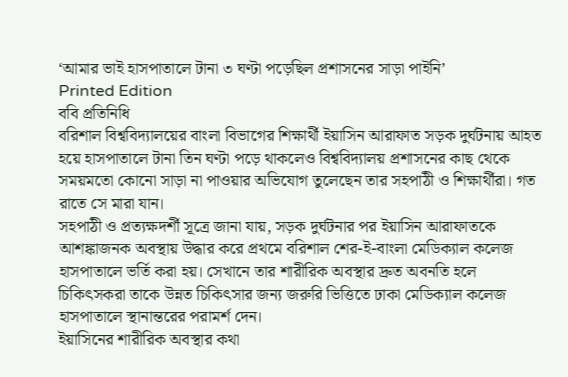‘আমার ভাই হাসপাতালে টানা ৩ ঘণ্টা পড়েছিল প্রশাসনের সাড়া পাইনি’
Printed Edition
ববি প্রতিনিধি
বরিশাল বিশ্ববিদ্যালয়ের বাংলা বিভাগের শিক্ষার্থী ইয়াসিন আরাফাত সড়ক দুর্ঘটনায় আহত হয়ে হাসপাতালে টানা তিন ঘণ্টা পড়ে থাকলেও বিশ্ববিদ্যালয় প্রশাসনের কাছ থেকে সময়মতো কোনো সাড়া না পাওয়ার অভিযোগ তুলেছেন তার সহপাঠী ও শিক্ষার্থীরা। গত রাতে সে মারা যান।
সহপাঠী ও প্রত্যক্ষদর্শী সূত্রে জানা যায়, সড়ক দুর্ঘটনার পর ইয়াসিন আরাফাতকে আশঙ্কাজনক অবস্থায় উদ্ধার করে প্রথমে বরিশাল শের-ই-বাংলা মেডিক্যাল কলেজ হাসপাতালে ভর্তি করা হয়। সেখানে তার শারীরিক অবস্থার দ্রুত অবনতি হলে চিকিৎসকরা তাকে উন্নত চিকিৎসার জন্য জরুরি ভিত্তিতে ঢাকা মেডিক্যাল কলেজ হাসপাতালে স্থানান্তরের পরামর্শ দেন।
ইয়াসিনের শারীরিক অবস্থার কথা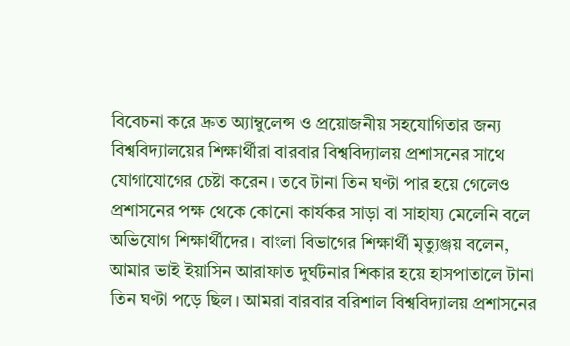বিবেচনা করে দ্রুত অ্যাম্বুলেন্স ও প্রয়োজনীয় সহযোগিতার জন্য বিশ্ববিদ্যালয়ের শিক্ষার্থীরা বারবার বিশ্ববিদ্যালয় প্রশাসনের সাথে যোগাযোগের চেষ্টা করেন। তবে টানা তিন ঘণ্টা পার হয়ে গেলেও প্রশাসনের পক্ষ থেকে কোনো কার্যকর সাড়া বা সাহায্য মেলেনি বলে অভিযোগ শিক্ষার্থীদের। বাংলা বিভাগের শিক্ষার্থী মৃত্যুঞ্জয় বলেন, আমার ভাই ইয়াসিন আরাফাত দুর্ঘটনার শিকার হয়ে হাসপাতালে টানা তিন ঘণ্টা পড়ে ছিল। আমরা বারবার বরিশাল বিশ্ববিদ্যালয় প্রশাসনের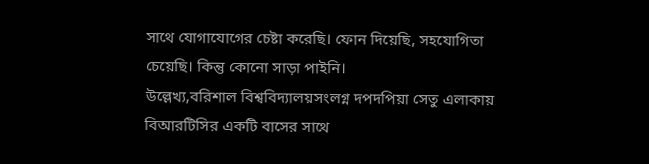সাথে যোগাযোগের চেষ্টা করেছি। ফোন দিয়েছি, সহযোগিতা চেয়েছি। কিন্তু কোনো সাড়া পাইনি।
উল্লেখ্য,বরিশাল বিশ্ববিদ্যালয়সংলগ্ন দপদপিয়া সেতু এলাকায় বিআরটিসির একটি বাসের সাথে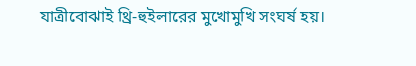যাত্রীবোঝাই থ্রি-হুইলারের মুখোমুখি সংঘর্ষ হয়।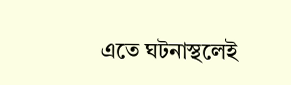এতে ঘটনাস্থলেই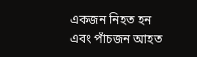একজন নিহত হন এবং পাঁচজন আহত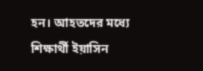হন। আহতদের মধ্যে শিক্ষার্থী ইয়াসিন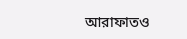আরাফাতও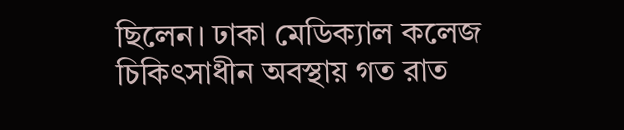ছিলেন। ঢাকা মেডিক্যাল কলেজ চিকিৎসাধীন অবস্থায় গত রাত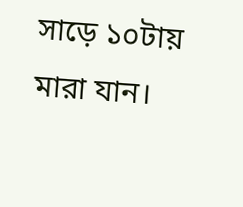সাড়ে ১০টায় মারা যান।